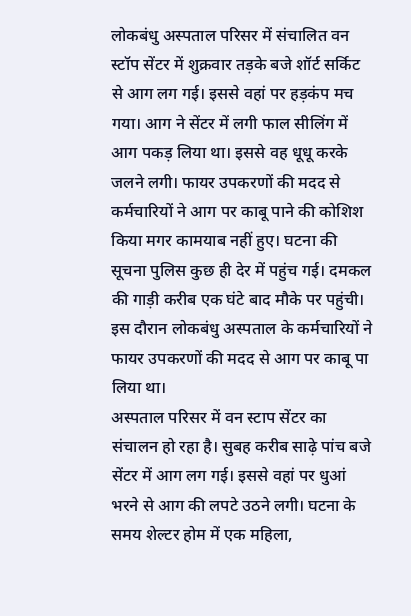लोकबंधु अस्पताल परिसर में संचालित वन स्टॉप सेंटर में शुक्रवार तड़के बजे शॉर्ट सर्किट से आग लग गई। इससे वहां पर हड़कंप मच गया। आग ने सेंटर में लगी फाल सीलिंग में आग पकड़ लिया था। इससे वह धूधू करके जलने लगी। फायर उपकरणों की मदद से कर्मचारियों ने आग पर काबू पाने की कोशिश किया मगर कामयाब नहीं हुए। घटना की सूचना पुलिस कुछ ही देर में पहुंच गई। दमकल की गाड़ी करीब एक घंटे बाद मौके पर पहुंची। इस दौरान लोकबंधु अस्पताल के कर्मचारियों ने फायर उपकरणों की मदद से आग पर काबू पा लिया था।
अस्पताल परिसर में वन स्टाप सेंटर का संचालन हो रहा है। सुबह करीब साढ़े पांच बजे सेंटर में आग लग गई। इससे वहां पर धुआं भरने से आग की लपटे उठने लगी। घटना के समय शेल्टर होम में एक महिला,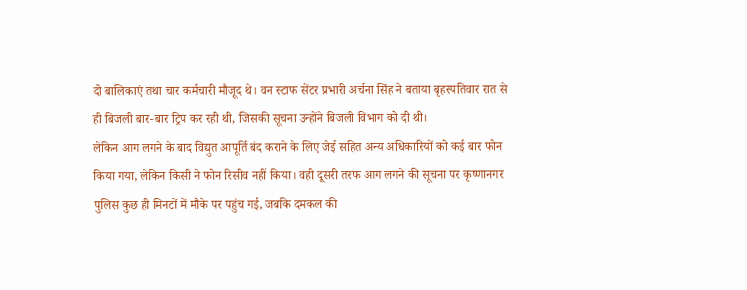दो बालिकाएं तथा चार कर्मचारी मौजूद थे। वन स्टाफ सेंटर प्रभारी अर्चना सिंह ने बताया बृहस्पतिवार रात से ही बिजली बार-बार ट्रिप कर रही थी, जिसकी सूचना उन्होंने बिजली विभाग को दी थी।
लेकिन आग लगने के बाद विद्युत आपूर्ति बंद कराने के लिए जेई सहित अन्य अधिकारियों को कई बार फोन किया गया, लेकिन किसी ने फोन रिसीव नहीं किया। वही दूसरी तरफ आग लगने की सूचना पर कृष्णानगर पुलिस कुछ ही मिनटों में मौके पर पहुंच गई, जबकि दमकल की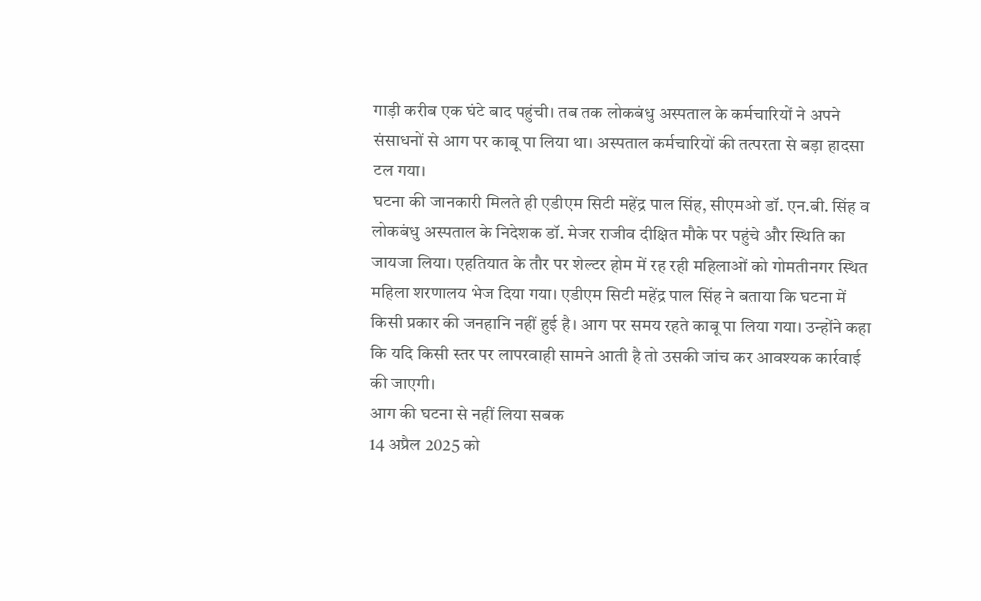गाड़ी करीब एक घंटे बाद पहुंची। तब तक लोकबंधु अस्पताल के कर्मचारियों ने अपने संसाधनों से आग पर काबू पा लिया था। अस्पताल कर्मचारियों की तत्परता से बड़ा हादसा टल गया।
घटना की जानकारी मिलते ही एडीएम सिटी महेंद्र पाल सिंह, सीएमओ डॉ. एन.बी. सिंह व लोकबंधु अस्पताल के निदेशक डॉ. मेजर राजीव दीक्षित मौके पर पहुंचे और स्थिति का जायजा लिया। एहतियात के तौर पर शेल्टर होम में रह रही महिलाओं को गोमतीनगर स्थित महिला शरणालय भेज दिया गया। एडीएम सिटी महेंद्र पाल सिंह ने बताया कि घटना में किसी प्रकार की जनहानि नहीं हुई है। आग पर समय रहते काबू पा लिया गया। उन्होंने कहा कि यदि किसी स्तर पर लापरवाही सामने आती है तो उसकी जांच कर आवश्यक कार्रवाई की जाएगी।
आग की घटना से नहीं लिया सबक
14 अप्रैल 2025 को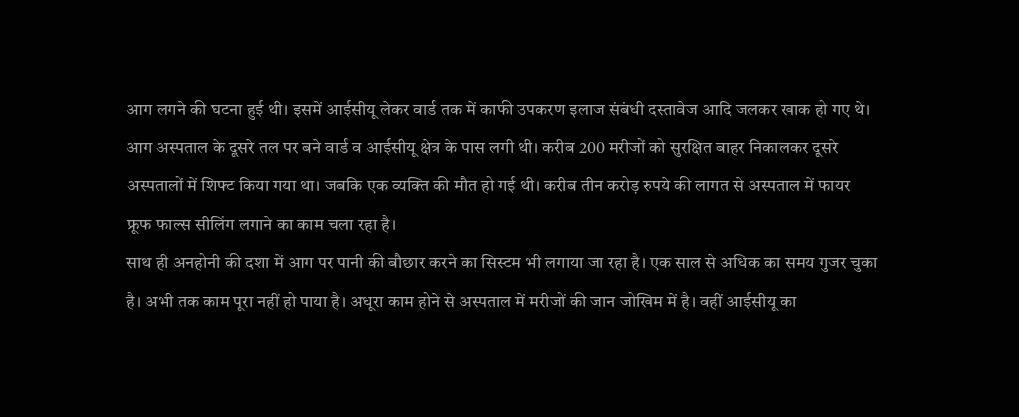आग लगने की घटना हुई थी। इसमें आईसीयू लेकर वार्ड तक में काफी उपकरण इलाज संबंधी दस्तावेज आदि जलकर खाक हो गए थे। आग अस्पताल के दूसरे तल पर बने वार्ड व आईसीयू क्षेत्र के पास लगी थी। करीब 200 मरीजों को सुरक्षित बाहर निकालकर दूसरे अस्पतालों में शिफ्ट किया गया था। जबकि एक व्यक्ति की मौत हो गई थी। करीब तीन करोड़ रुपये की लागत से अस्पताल में फायर फ्रूफ फाल्स सीलिंग लगाने का काम चला रहा है।
साथ ही अनहोनी की दशा में आग पर पानी की बौछार करने का सिस्टम भी लगाया जा रहा है। एक साल से अधिक का समय गुजर चुका है। अभी तक काम पूरा नहीं हो पाया है। अधूरा काम होने से अस्पताल में मरीजों की जान जोखिम में है। वहीं आईसीयू का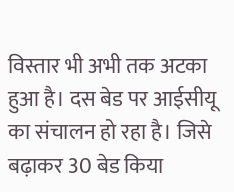विस्तार भी अभी तक अटका हुआ है। दस बेड पर आईसीयू का संचालन हो रहा है। जिसे बढ़ाकर 30 बेड किया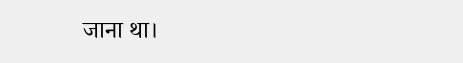जाना था।